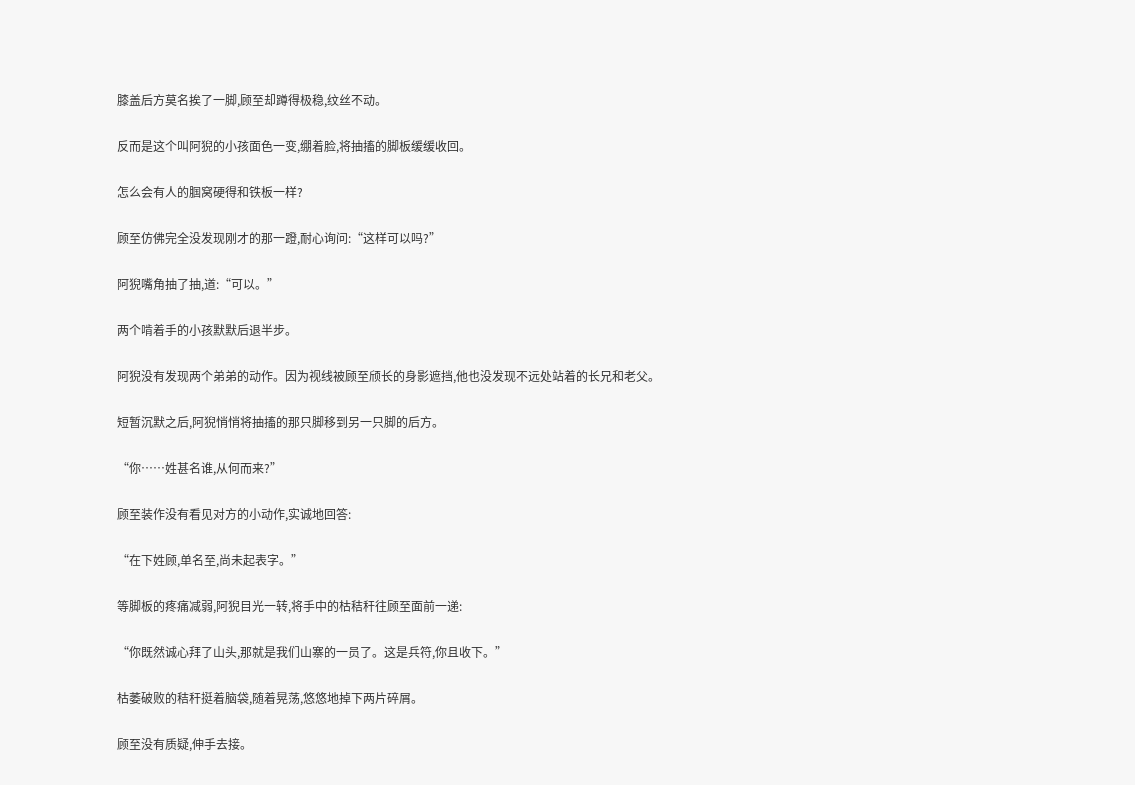膝盖后方莫名挨了一脚,顾至却蹲得极稳,纹丝不动。

反而是这个叫阿猊的小孩面色一变,绷着脸,将抽搐的脚板缓缓收回。

怎么会有人的腘窝硬得和铁板一样?

顾至仿佛完全没发现刚才的那一蹬,耐心询问:“这样可以吗?”

阿猊嘴角抽了抽,道:“可以。”

两个啃着手的小孩默默后退半步。

阿猊没有发现两个弟弟的动作。因为视线被顾至颀长的身影遮挡,他也没发现不远处站着的长兄和老父。

短暂沉默之后,阿猊悄悄将抽搐的那只脚移到另一只脚的后方。

“你……姓甚名谁,从何而来?”

顾至装作没有看见对方的小动作,实诚地回答:

“在下姓顾,单名至,尚未起表字。”

等脚板的疼痛减弱,阿猊目光一转,将手中的枯秸秆往顾至面前一递:

“你既然诚心拜了山头,那就是我们山寨的一员了。这是兵符,你且收下。”

枯萎破败的秸秆挺着脑袋,随着晃荡,悠悠地掉下两片碎屑。

顾至没有质疑,伸手去接。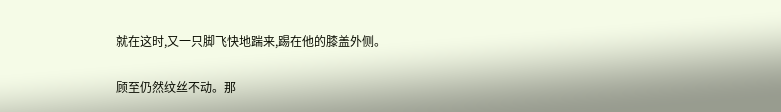就在这时,又一只脚飞快地踹来,踢在他的膝盖外侧。

顾至仍然纹丝不动。那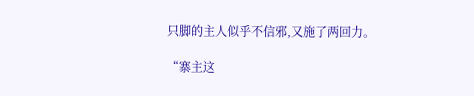只脚的主人似乎不信邪,又施了两回力。

“寨主这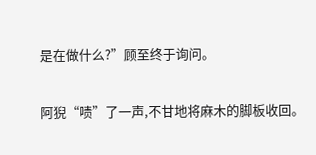是在做什么?”顾至终于询问。

阿猊“啧”了一声,不甘地将麻木的脚板收回。